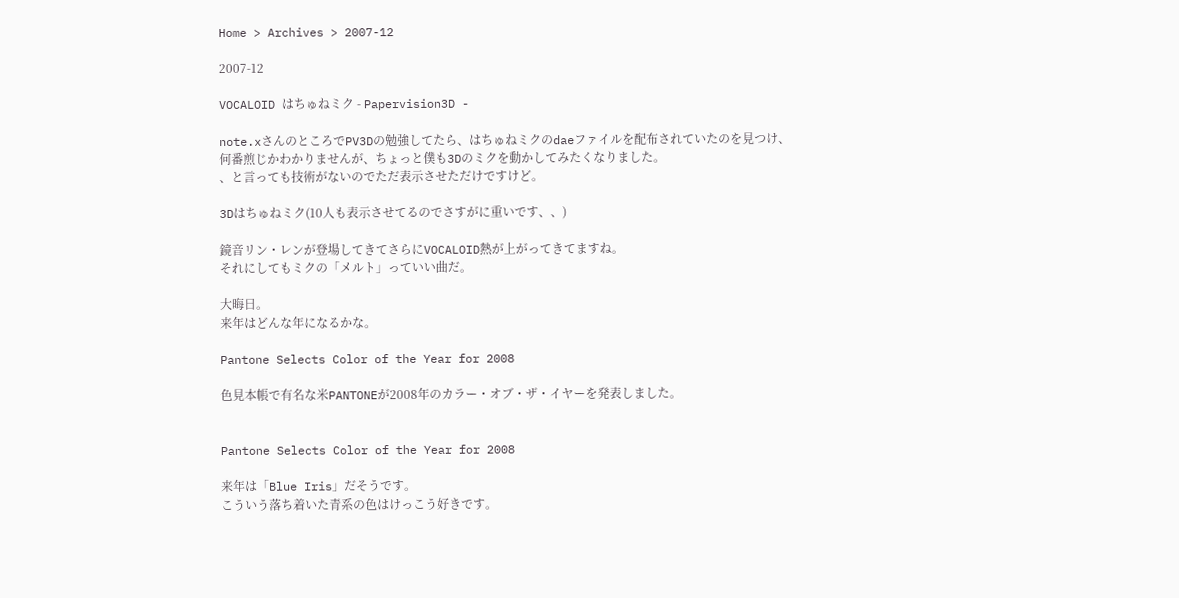Home > Archives > 2007-12

2007-12

VOCALOID はちゅねミク - Papervision3D -

note.xさんのところでPV3Dの勉強してたら、はちゅねミクのdaeファイルを配布されていたのを見つけ、
何番煎じかわかりませんが、ちょっと僕も3Dのミクを動かしてみたくなりました。
、と言っても技術がないのでただ表示させただけですけど。

3Dはちゅねミク(10人も表示させてるのでさすがに重いです、、)

鏡音リン・レンが登場してきてさらにVOCALOID熱が上がってきてますね。
それにしてもミクの「メルト」っていい曲だ。

大晦日。
来年はどんな年になるかな。

Pantone Selects Color of the Year for 2008

色見本帳で有名な米PANTONEが2008年のカラー・オブ・ザ・イヤーを発表しました。


Pantone Selects Color of the Year for 2008

来年は「Blue Iris」だそうです。
こういう落ち着いた青系の色はけっこう好きです。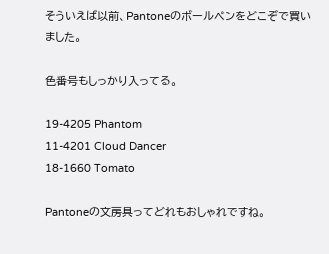そういえば以前、Pantoneのボールペンをどこぞで買いました。

色番号もしっかり入ってる。

19-4205 Phantom
11-4201 Cloud Dancer
18-1660 Tomato

Pantoneの文房具ってどれもおしゃれですね。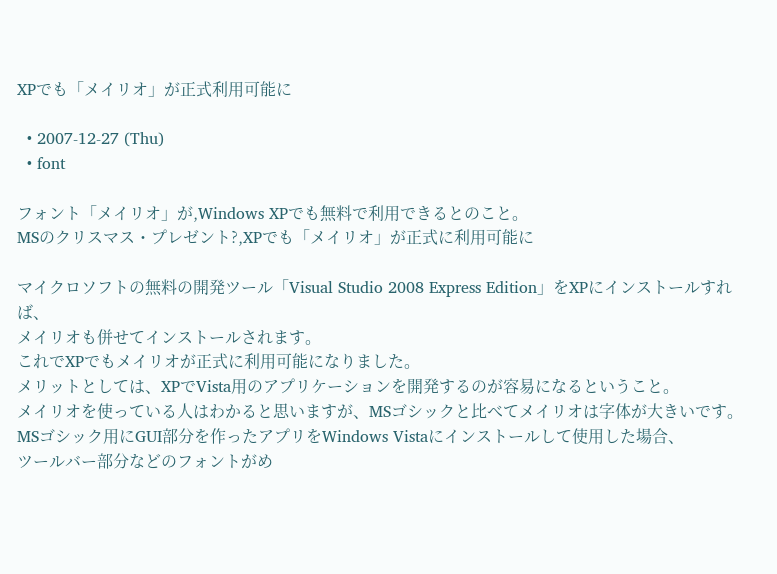XPでも「メイリオ」が正式利用可能に

  • 2007-12-27 (Thu)
  • font

フォント「メイリオ」が,Windows XPでも無料で利用できるとのこと。
MSのクリスマス・プレゼント?,XPでも「メイリオ」が正式に利用可能に

マイクロソフトの無料の開発ツール「Visual Studio 2008 Express Edition」をXPにインストールすれば、
メイリオも併せてインストールされます。
これでXPでもメイリオが正式に利用可能になりました。
メリットとしては、XPでVista用のアプリケーションを開発するのが容易になるということ。
メイリオを使っている人はわかると思いますが、MSゴシックと比べてメイリオは字体が大きいです。
MSゴシック用にGUI部分を作ったアプリをWindows Vistaにインストールして使用した場合、
ツールバー部分などのフォントがめ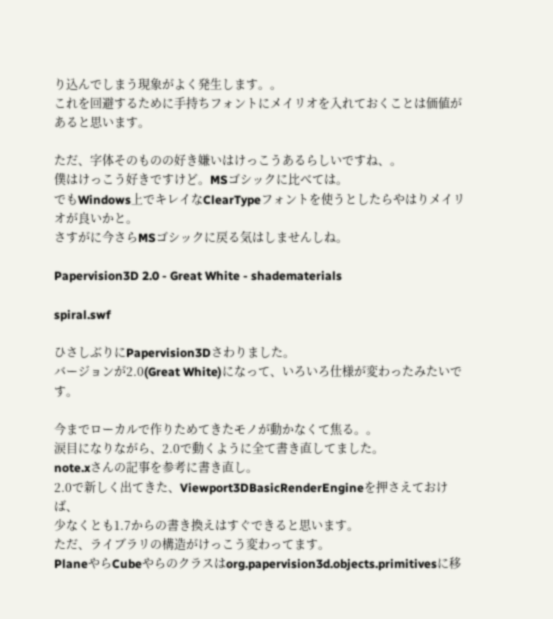り込んでしまう現象がよく発生します。。
これを回避するために手持ちフォントにメイリオを入れておくことは価値があると思います。

ただ、字体そのものの好き嫌いはけっこうあるらしいですね、。
僕はけっこう好きですけど。MSゴシックに比べては。
でもWindows上でキレイなClearTypeフォントを使うとしたらやはりメイリオが良いかと。
さすがに今さらMSゴシックに戻る気はしませんしね。

Papervision3D 2.0 - Great White - shadematerials

spiral.swf

ひさしぶりにPapervision3Dさわりました。
バージョンが2.0(Great White)になって、いろいろ仕様が変わったみたいです。

今までローカルで作りためてきたモノが動かなくて焦る。。
涙目になりながら、2.0で動くように全て書き直してました。
note.xさんの記事を参考に書き直し。
2.0で新しく出てきた、Viewport3DBasicRenderEngineを押さえておけば、
少なくとも1.7からの書き換えはすぐできると思います。
ただ、ライブラリの構造がけっこう変わってます。
PlaneやらCubeやらのクラスはorg.papervision3d.objects.primitivesに移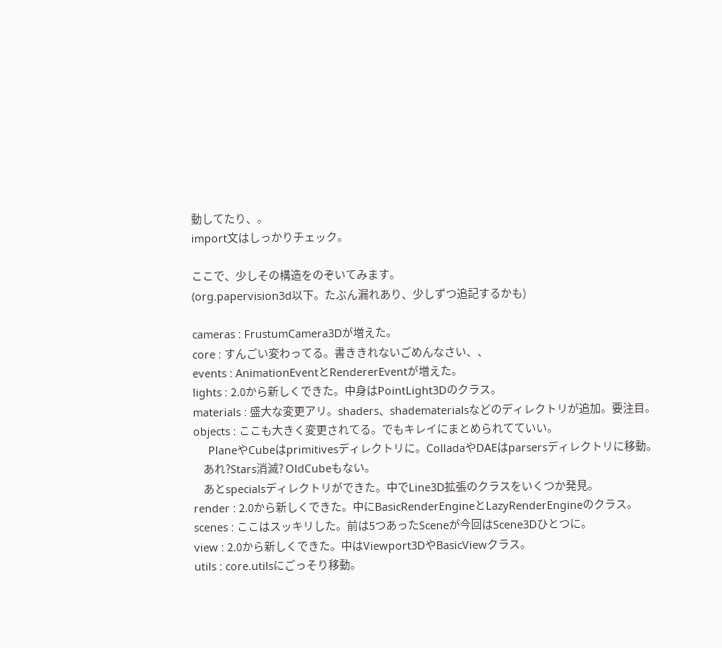動してたり、。
import文はしっかりチェック。

ここで、少しその構造をのぞいてみます。
(org.papervision3d以下。たぶん漏れあり、少しずつ追記するかも)

cameras : FrustumCamera3Dが増えた。
core : すんごい変わってる。書ききれないごめんなさい、、
events : AnimationEventとRendererEventが増えた。
lights : 2.0から新しくできた。中身はPointLight3Dのクラス。
materials : 盛大な変更アリ。shaders、shadematerialsなどのディレクトリが追加。要注目。
objects : ここも大きく変更されてる。でもキレイにまとめられてていい。
     PlaneやCubeはprimitivesディレクトリに。ColladaやDAEはparsersディレクトリに移動。
     あれ?Stars消滅? OldCubeもない。
     あとspecialsディレクトリができた。中でLine3D拡張のクラスをいくつか発見。
render : 2.0から新しくできた。中にBasicRenderEngineとLazyRenderEngineのクラス。
scenes : ここはスッキリした。前は5つあったSceneが今回はScene3Dひとつに。
view : 2.0から新しくできた。中はViewport3DやBasicViewクラス。
utils : core.utilsにごっそり移動。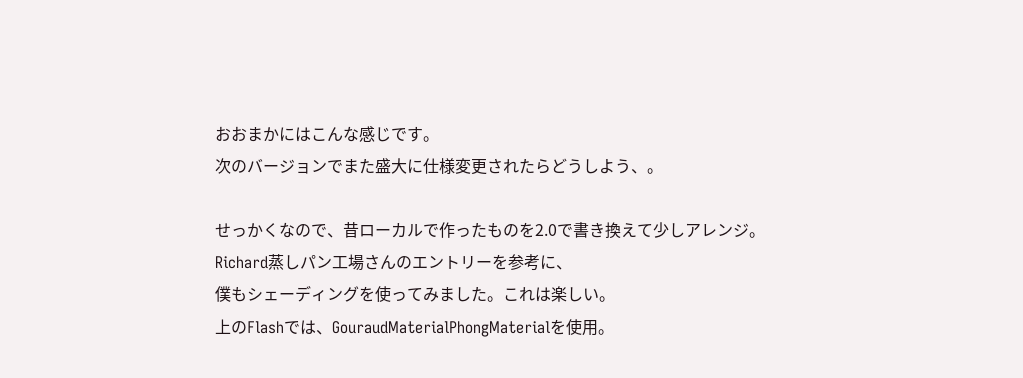おおまかにはこんな感じです。
次のバージョンでまた盛大に仕様変更されたらどうしよう、。

せっかくなので、昔ローカルで作ったものを2.0で書き換えて少しアレンジ。
Richard蒸しパン工場さんのエントリーを参考に、
僕もシェーディングを使ってみました。これは楽しい。
上のFlashでは、GouraudMaterialPhongMaterialを使用。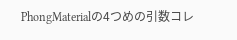PhongMaterialの4つめの引数コレ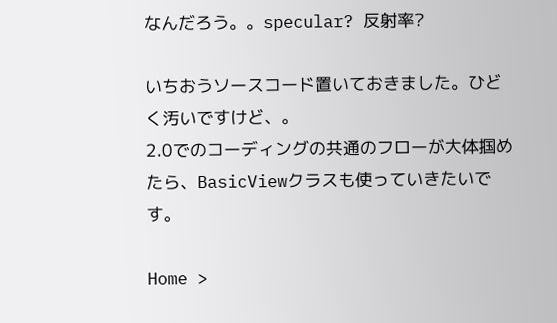なんだろう。。specular? 反射率?

いちおうソースコード置いておきました。ひどく汚いですけど、。
2.0でのコーディングの共通のフローが大体掴めたら、BasicViewクラスも使っていきたいです。

Home >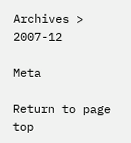Archives > 2007-12

Meta

Return to page top